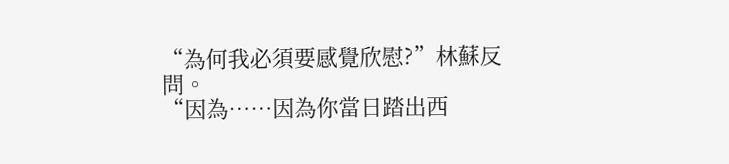“為何我必須要感覺欣慰?”林蘇反問。
“因為……因為你當日踏出西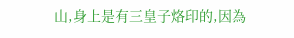山,身上是有三皇子烙印的,因為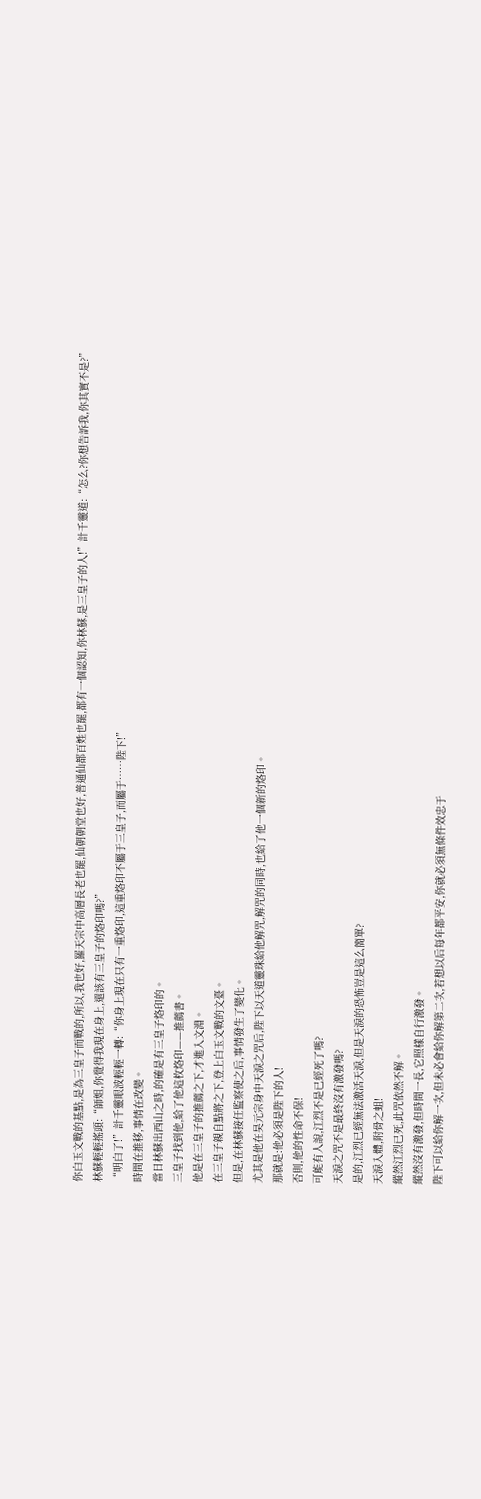你白玉文戰的基點,是為三皇子而戰的,所以,我也好,羅天宗中高層長老也罷,仙朝朝堂也好,普通仙都百姓也罷,都有一個認知,你林蘇,是三皇子的人!”計千靈道:“怎么?你想告訴我,你其實不是?”
林蘇輕輕搖頭:“師姐,你覺得我現在身上,還該有三皇子的烙印嗎?”
“明白了!”計千靈眼波輕輕一轉:“你身上現在只有一重烙印,這重烙印不屬于三皇子,而屬于……陛下!”
時間在推移,事情在改變。
當日林蘇出西山之時,的確是有三皇子烙印的。
三皇子找到他,給了他這枚烙印——推薦書。
他是在三皇子的推薦之下,才進入文淵。
在三皇子親自點將之下,登上白玉文戰的文臺。
但是,在林蘇接任監察使之后,事情發生了變化。
尤其是他在昊元宗身中天淚之咒后,陛下以天道靈珠給他解咒,解咒的同時,也給了他一個新的烙印。
那就是:他必須是陛下的人!
否則,他的性命不保!
可能有人說,江烈不是已經死了嗎?
天淚之咒不是最終沒有激發嗎?
是的,江烈已經無法激活天淚,但是天淚的恐怖豈是這么簡單?
天淚入體,附骨之蛆!
縱然江烈已死,此咒依然不解。
縱然沒有激發,但時間一長,它照樣自行激發。
陛下可以給你解一次,但未必會給你解第二次,若想以后每年都平安,你就必須無條件效忠于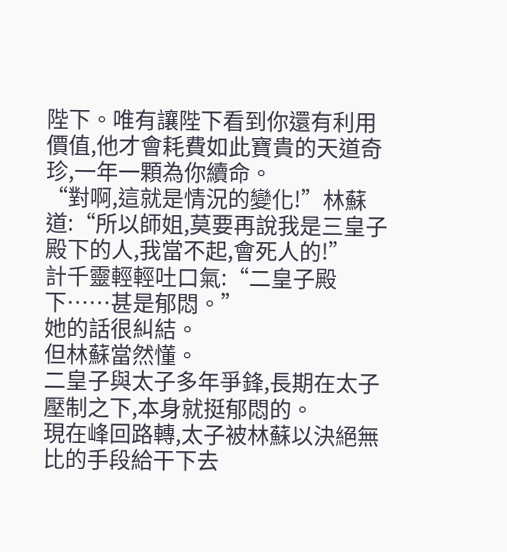陛下。唯有讓陛下看到你還有利用價值,他才會耗費如此寶貴的天道奇珍,一年一顆為你續命。
“對啊,這就是情況的變化!”林蘇道:“所以師姐,莫要再說我是三皇子殿下的人,我當不起,會死人的!”
計千靈輕輕吐口氣:“二皇子殿下……甚是郁悶。”
她的話很糾結。
但林蘇當然懂。
二皇子與太子多年爭鋒,長期在太子壓制之下,本身就挺郁悶的。
現在峰回路轉,太子被林蘇以決絕無比的手段給干下去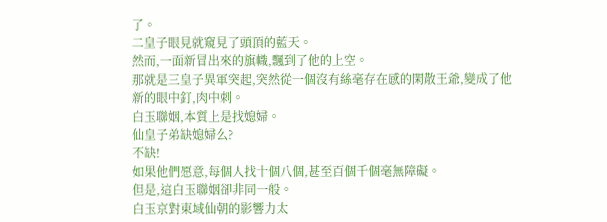了。
二皇子眼見就窺見了頭頂的藍天。
然而,一面新冒出來的旗幟,飄到了他的上空。
那就是三皇子異軍突起,突然從一個沒有絲毫存在感的閑散王爺,變成了他新的眼中釘,肉中刺。
白玉聯姻,本質上是找媳婦。
仙皇子弟缺媳婦么?
不缺!
如果他們愿意,每個人找十個八個,甚至百個千個毫無障礙。
但是,這白玉聯姻卻非同一般。
白玉京對東域仙朝的影響力太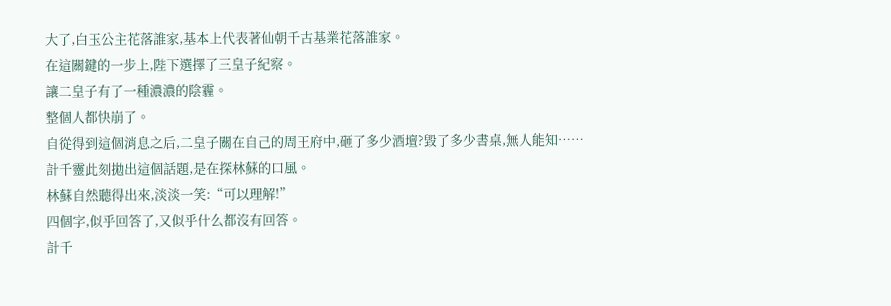大了,白玉公主花落誰家,基本上代表著仙朝千古基業花落誰家。
在這關鍵的一步上,陛下選擇了三皇子紀察。
讓二皇子有了一種濃濃的陰霾。
整個人都快崩了。
自從得到這個消息之后,二皇子關在自己的周王府中,砸了多少酒壇?毀了多少書桌,無人能知……
計千靈此刻拋出這個話題,是在探林蘇的口風。
林蘇自然聽得出來,淡淡一笑:“可以理解!”
四個字,似乎回答了,又似乎什么都沒有回答。
計千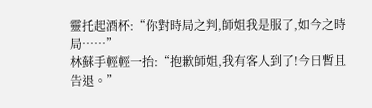靈托起酒杯:“你對時局之判,師姐我是服了,如今之時局……”
林蘇手輕輕一抬:“抱歉師姐,我有客人到了!今日暫且告退。”